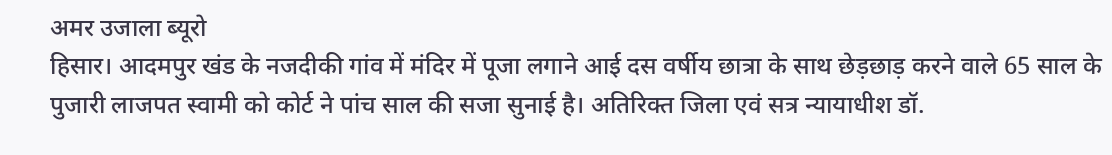अमर उजाला ब्यूरो
हिसार। आदमपुर खंड के नजदीकी गांव में मंदिर में पूजा लगाने आई दस वर्षीय छात्रा के साथ छेड़छाड़ करने वाले 65 साल के पुजारी लाजपत स्वामी को कोर्ट ने पांच साल की सजा सुनाई है। अतिरिक्त जिला एवं सत्र न्यायाधीश डॉ.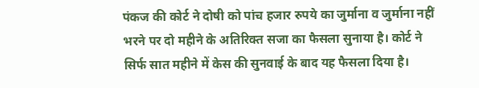पंकज की कोर्ट ने दोषी को पांच हजार रुपये का जुर्माना व जुर्माना नहीं भरने पर दो महीने के अतिरिक्त सजा का फैसला सुनाया है। कोर्ट ने सिर्फ सात महीने में केस की सुनवाई के बाद यह फैसला दिया है।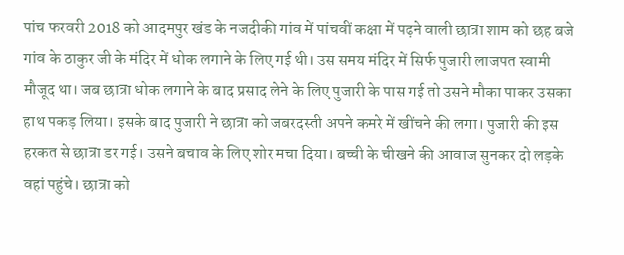पांच फरवरी 2018 को आदमपुर खंड के नजदीकी गांव में पांचवीं कक्षा में पढ़ने वाली छात्रा शाम को छह बजे गांव के ठाकुर जी के मंदिर में धोक लगाने के लिए गई थी। उस समय मंदिर में सिर्फ पुजारी लाजपत स्वामी मौजूद था। जब छात्रा धोक लगाने के बाद प्रसाद लेने के लिए पुजारी के पास गई तो उसने मौका पाकर उसका हाथ पकड़ लिया। इसके बाद पुजारी ने छात्रा को जबरदस्ती अपने कमरे में खींचने की लगा। पुजारी की इस हरकत से छात्रा डर गई। उसने बचाव के लिए शोर मचा दिया। बच्ची के चीखने की आवाज सुनकर दो लड़के वहां पहुंचे। छात्रा को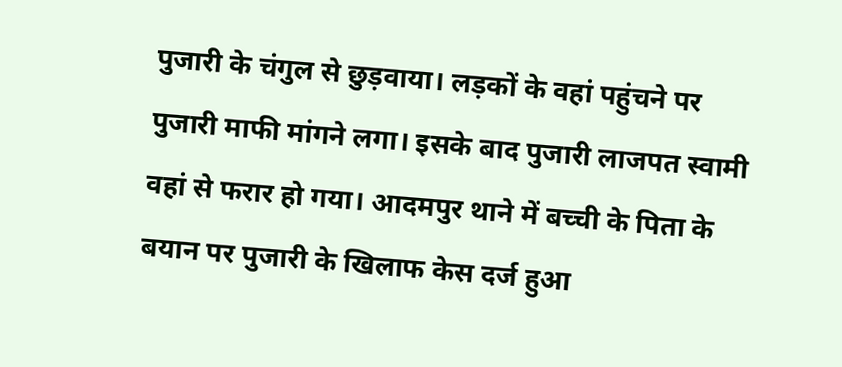पुजारी के चंगुल से छुड़वाया। लड़कों के वहां पहुंचने पर पुजारी माफी मांगने लगा। इसके बाद पुजारी लाजपत स्वामी वहां से फरार हो गया। आदमपुर थाने में बच्ची के पिता के बयान पर पुजारी के खिलाफ केस दर्ज हुआ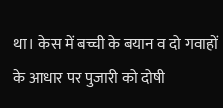था। केस में बच्ची के बयान व दो गवाहों के आधार पर पुजारी को दोषी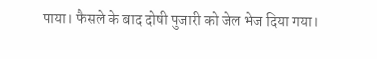पाया। फैसले के बाद दोषी पुजारी को जेल भेज दिया गया।